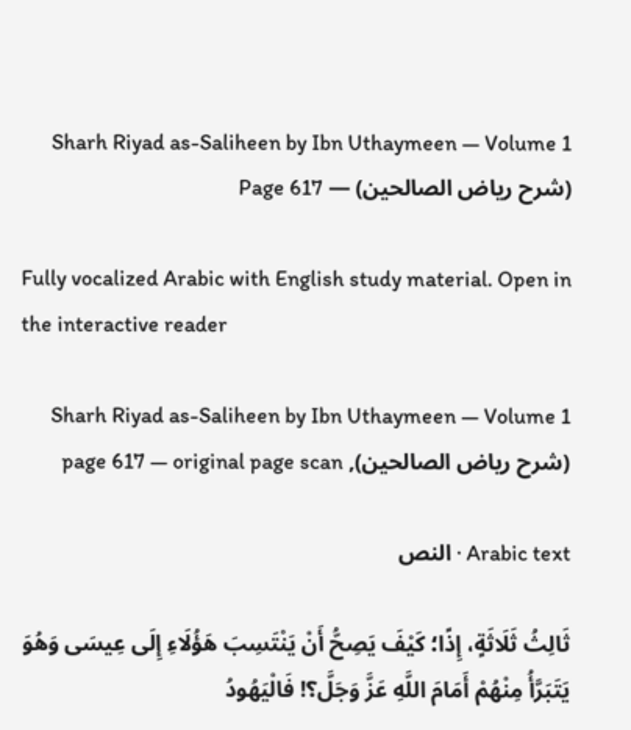Sharh Riyad as-Saliheen by Ibn Uthaymeen — Volume 1 (شرح رياض الصالحين) — Page 617

Fully vocalized Arabic with English study material. Open in the interactive reader

Sharh Riyad as-Saliheen by Ibn Uthaymeen — Volume 1 (شرح رياض الصالحين), page 617 — original page scan

Arabic text · النص

ثَالِثُ ثَلَاثَةٍ، إِذًا؛ كَيْفَ يَصِحُّ أَنْ يَنْتَسِبَ هَؤُلَاءِ إِلَى عِيسَى وَهُوَ يَتَبَرَّأُ مِنْهُمْ أَمَامَ اللَّهِ عَزَّ وَجَلَّ؟! فَالْيَهُودُ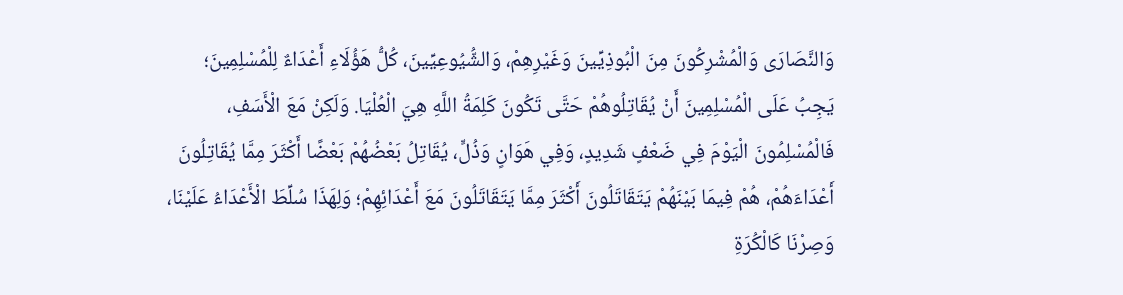وَالنَّصَارَى وَالْمُشْرِكُونَ مِنَ الْبُوذِيِّينَ وَغَيْرِهِمْ، وَالشُّيُوعِيِّينَ، كُلُّ هَؤُلَاءِ أَعْدَاءٌ لِلْمُسْلِمِينَ؛ يَجِبُ عَلَى الْمُسْلِمِينَ أَنْ يُقَاتِلُوهُمْ حَتَّى تَكُونَ كَلِمَةُ اللَّهِ هِيَ الْعُلْيَا. وَلَكِنْ مَعَ الْأَسَفِ، فَالْمُسْلِمُونَ الْيَوْمَ فِي ضَعْفٍ شَدِيدٍ، وَفِي هَوَانٍ وَذُلٍّ، يُقَاتِلُ بَعْضُهُمْ بَعْضًا أَكْثَرَ مِمَّا يُقَاتِلُونَ أَعْدَاءَهُمْ، هُمْ فِيمَا بَيْنَهُمْ يَتَقَاتَلُونَ أَكْثَرَ مِمَّا يَتَقَاتَلُونَ مَعَ أَعْدَائِهِمْ؛ وَلِهَذَا سُلِّطَ الْأَعْدَاءُ عَلَيْنَا، وَصِرْنَا كَالْكُرَةِ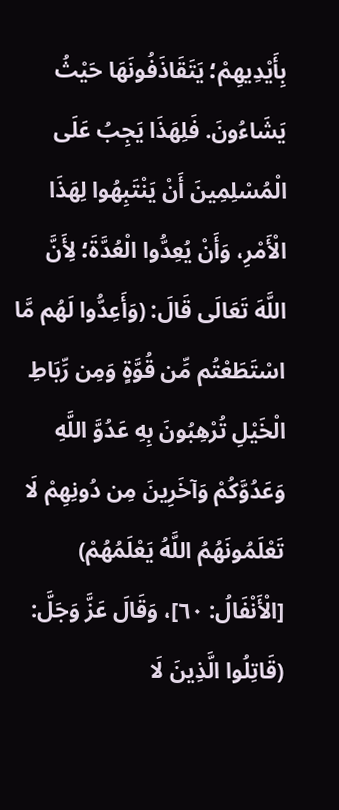بِأَيْدِيهِمْ؛ يَتَقَاذَفُونَهَا حَيْثُ يَشَاءُونَ. فَلِهَذَا يَجِبُ عَلَى الْمُسْلِمِينَ أَنْ يَنْتَبِهُوا لِهَذَا الْأَمْرِ، وَأَنْ يُعِدُّوا الْعُدَّةَ؛ لِأَنَّ اللَّهَ تَعَالَى قَالَ: (وَأَعِدُّوا لَهُم مَّا اسْتَطَعْتُم مِّن قُوَّةٍ وَمِن رِّبَاطِ الْخَيْلِ تُرْهِبُونَ بِهِ عَدُوَّ اللَّهِ وَعَدُوَّكُمْ وَآخَرِينَ مِن دُونِهِمْ لَا تَعْلَمُونَهُمُ اللَّهُ يَعْلَمُهُمْ) [الْأَنْفَالُ: ٦٠]، وَقَالَ عَزَّ وَجَلَّ: (قَاتِلُوا الَّذِينَ لَا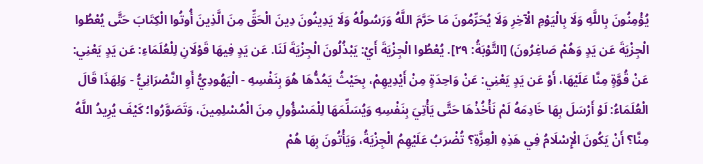يُؤْمِنُونَ بِاللَّهِ وَلَا بِالْيَوْمِ الْآخِرِ وَلَا يُحَرِّمُونَ مَا حَرَّمَ اللَّهُ وَرَسُولُهُ وَلَا يَدِينُونَ دِينَ الْحَقِّ مِنَ الَّذِينَ أُوتُوا الْكِتَابَ حَتَّى يُعْطُوا الْجِزْيَةَ عَن يَدٍ وَهُمْ صَاغِرُونَ) [التَّوْبَةُ: ٢٩]. يُعْطُوا الْجِزْيَةَ أَيْ: يَبْذُلُونَ الْجِزْيَةَ لَنَا. عَن يَدٍ فِيهَا قَوْلَانِ لِلْعُلَمَاءِ: عَن يَدٍ يَعْنِي: عَنْ قُوَّةٍ مِنَّا عَلَيْهَا، أَوْ عَن يَدٍ يَعْنِي: عَنْ وَاحِدَةٍ مِنْ أَيْدِيهِمْ، بِحَيْثُ يَمُدُّهَا هُوَ بِنَفْسِهِ - الْيَهُودِيُّ أَوِ النَّصْرَانِيُّ - وَلِهَذَا قَالَ الْعُلَمَاءُ: لَوْ أَرْسَلَ بِهَا خَادِمَهُ لَمْ نَأْخُذْهَا حَتَّى يَأْتِيَ بِنَفْسِهِ وَيُسَلِّمَهَا لِلْمَسْؤُولِ مِنَ الْمُسْلِمِينَ، وَتَصَوَّرُوا؛ كَيْفَ يُرِيدُ اللَّهُ مِنَّا؟ أَنْ يَكُونَ الْإِسْلَامُ فِي هَذِهِ الْعِزَّةِ؟ تُضْرَبُ عَلَيْهِمُ الْجِزْيَةُ، وَيَأْتُونَ بِهَا هُمْ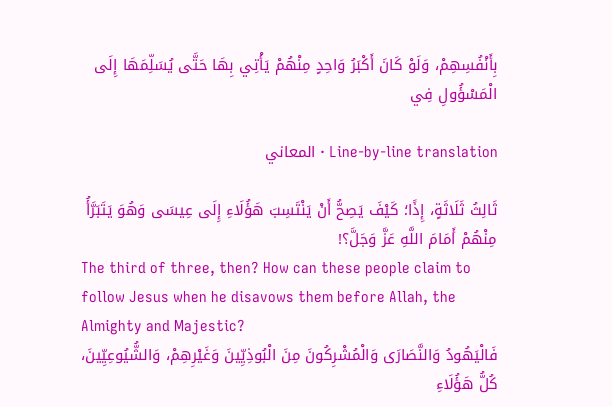بِأَنْفُسِهِمْ، وَلَوْ كَانَ أَكْبَرُ وَاحِدٍ مِنْهُمْ يَأْتِي بِهَا حَتَّى يُسَلِّمَهَا إِلَى الْمَسْؤُولِ فِي

Line-by-line translation · المعاني

ثَالِثُ ثَلَاثَةٍ، إِذًا؛ كَيْفَ يَصِحُّ أَنْ يَنْتَسِبَ هَؤُلَاءِ إِلَى عِيسَى وَهُوَ يَتَبَرَّأُ مِنْهُمْ أَمَامَ اللَّهِ عَزَّ وَجَلَّ؟!
The third of three, then? How can these people claim to follow Jesus when he disavows them before Allah, the Almighty and Majestic?
فَالْيَهُودُ وَالنَّصَارَى وَالْمُشْرِكُونَ مِنَ الْبُوذِيِّينَ وَغَيْرِهِمْ، وَالشُّيُوعِيِّينَ، كُلُّ هَؤُلَاءِ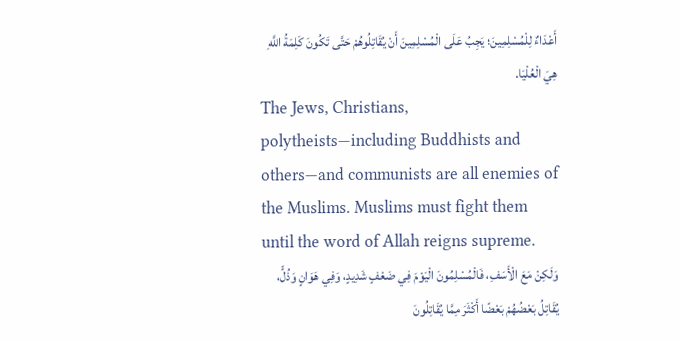أَعْدَاءٌ لِلْمُسْلِمِينَ؛ يَجِبُ عَلَى الْمُسْلِمِينَ أَنْ يُقَاتِلُوهُمْ حَتَّى تَكُونَ كَلِمَةُ اللَّهِ هِيَ الْعُلْيَا.
The Jews, Christians, polytheists—including Buddhists and others—and communists are all enemies of the Muslims. Muslims must fight them until the word of Allah reigns supreme.
وَلَكِنْ مَعَ الْأَسَفِ، فَالْمُسْلِمُونَ الْيَوْمَ فِي ضَعْفٍ شَدِيدٍ، وَفِي هَوَانٍ وَذُلٍّ، يُقَاتِلُ بَعْضُهُمْ بَعْضًا أَكْثَرَ مِمَّا يُقَاتِلُونَ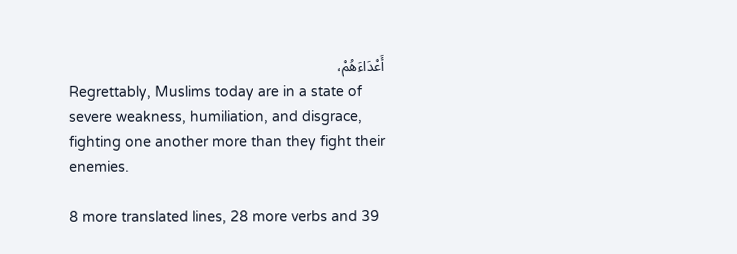أَعْدَاءَهُمْ،
Regrettably, Muslims today are in a state of severe weakness, humiliation, and disgrace, fighting one another more than they fight their enemies.

8 more translated lines, 28 more verbs and 39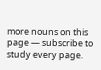more nouns on this page — subscribe to study every page.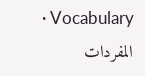Vocabulary · المفردات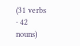(31 verbs · 42 nouns)